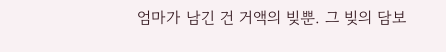엄마가 남긴 건 거액의 빚뿐. 그 빚의 담보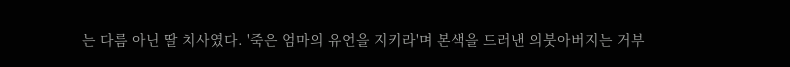는 다름 아닌 딸 치사였다. '죽은 엄마의 유언을 지키라'며 본색을 드러낸 의붓아버지는 거부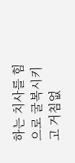하는 치사를 힘으로 굴복시키고 거침없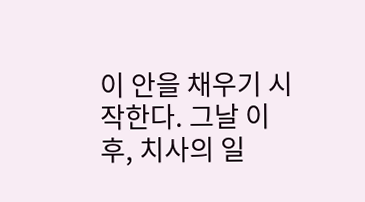이 안을 채우기 시작한다. 그날 이후, 치사의 일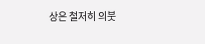상은 철저히 의붓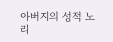아버지의 성적 노리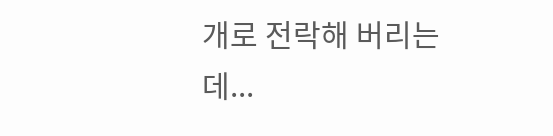개로 전락해 버리는데...